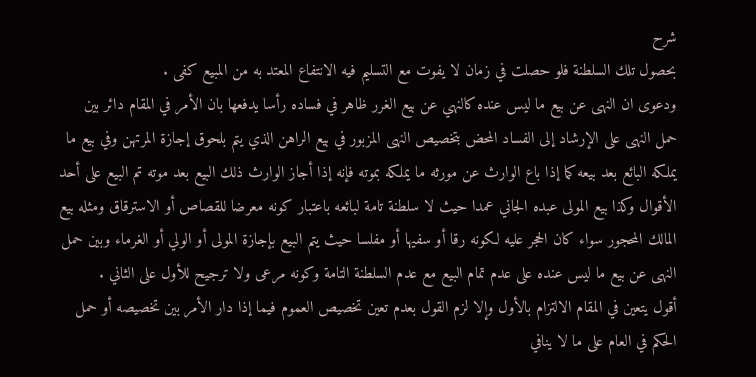شرح
بحصول تلك السلطنة فلو حصلت في زمان لا يفوت مع التسليم فيه الانتفاع المعتد به من المبيع كفى .
ودعوى ان النهى عن بيع ما ليس عنده كالنهي عن بيع الغرر ظاهر في فساده رأسا يدفعها بان الأمر في المقام دائر بين حمل النهى على الإرشاد إلى الفساد المحض بتخصيص النهى المزبور في بيع الراهن الذي يتم بلحوق إجازة المرتهن وفي بيع ما يملكه البائع بعد بيعه كما إذا باع الوارث عن مورثه ما يملكه بموته فإنه إذا أجاز الوارث ذلك البيع بعد موته تم البيع على أحد الأقوال وكذا بيع المولى عبده الجاني عمدا حيث لا سلطنة تامة لبائعه باعتبار كونه معرضا للقصاص أو الاسترقاق ومثله بيع المالك المحجور سواء كان الحجر عليه لكونه رقا أو سفيها أو مفلسا حيث يتم البيع بإجازة المولى أو الولي أو الغرماء وبين حمل النهى عن بيع ما ليس عنده على عدم تمام البيع مع عدم السلطنة التامة وكونه مرعى ولا ترجيح للأول على الثاني .
أقول يتعين في المقام الالتزام بالأول وإلا لزم القول بعدم تعين تخصيص العموم فيما إذا دار الأمر بين تخصيصه أو حمل الحكم في العام على ما لا ينافي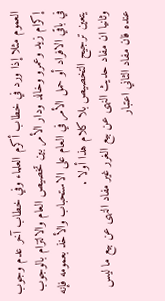العموم مثلا إذا ورد في خطاب أكرم العلماء وفي خطاب آخر عدم وجوب إكرام زيد وعمرو وخالد ودار الأمر بين تخصيص العام والالتزام بالوجوب في باقي الافراد أو حمل الأمر في العام على الاستحباب والأخذ بعمومه فإنه يتعين ترجيح التخصيص بلا كلام هذا أولا .
وثانيا ان مفاد حديث النهى عن بيع الغرر غير مفاد النهى عن بيع ما ليس عنده فان مفاد الثاني اعتبار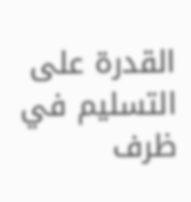القدرة على التسليم في ظرف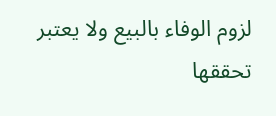لزوم الوفاء بالبيع ولا يعتبر تحققها